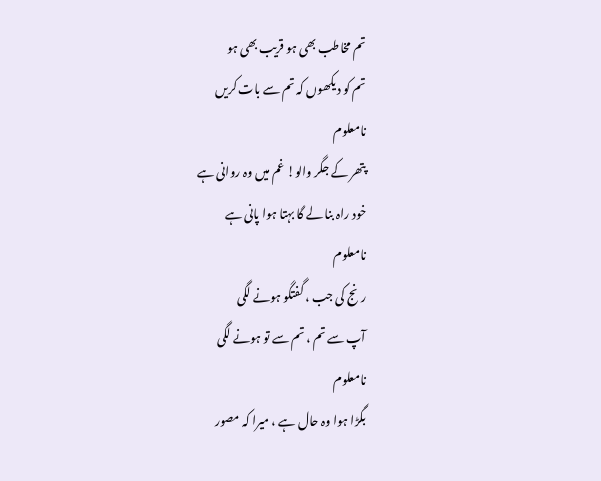تم مخاطب بھی ہو قریب بھی ہو
تم کو دیکھوں کہ تم سے بات کریں
نامعلوم
پتھر کے جگر والو! غم میں وہ روانی ہے
خود راہ بنا لے گا بہتا ہوا پانی ہے
نامعلوم
رنج کی جب ، گفتگو ہونے لگی
آپ سے تم ، تم سے تو ہونے لگی
نامعلوم
بگڑا ہوا وہ حال ہے ، میرا کہ مصور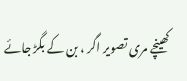کھینچے مری تصویر اگر ، بن کے بگڑ جائے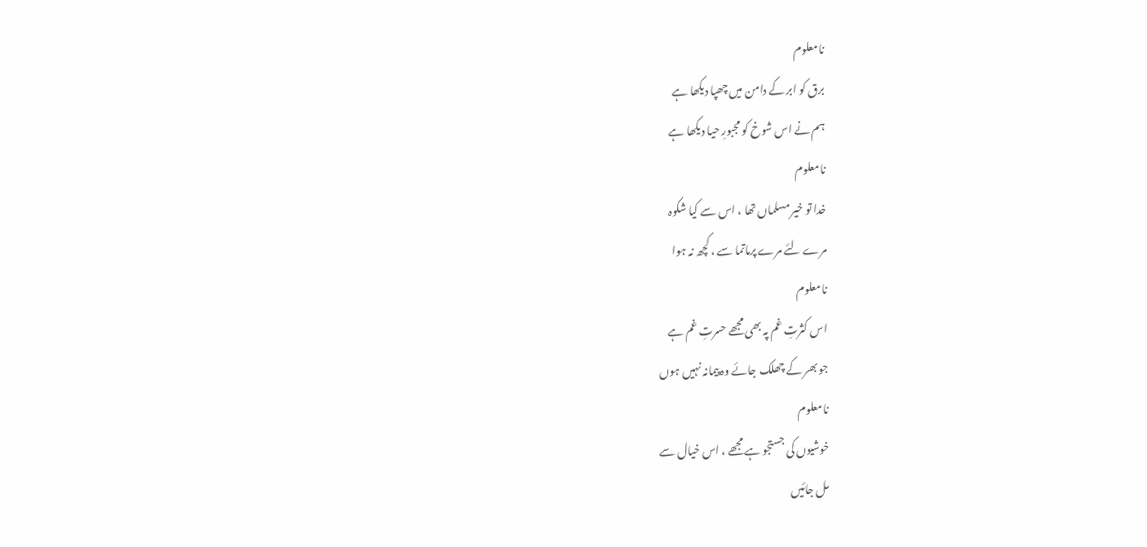نامعلوم
برق کو ابر کے دامن میں چھپا دیکھا ہے
ہم نے اس شوخ کو مجبورِ حیا دیکھا ہے
نامعلوم
خدا تو خیر مسلماں تھا ، اس سے کیا شکوہ
مرے لئے مرے پرماتما سے ، کچھ نہ ہوا
نامعلوم
اس کثرتِ غم پہ بھی مجھے حسرتِ غم ہے
جو بھر کے چھلک جائے وہ پیمانہ نہیں ہوں
نامعلوم
خوشیوں کی جستجو ہے مجھے ، اس خیال سے
مل جائیں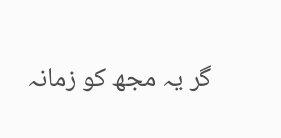گر یہ مجھ کو زمانہ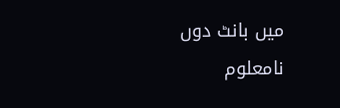میں بانٹ دوں
نامعلوم